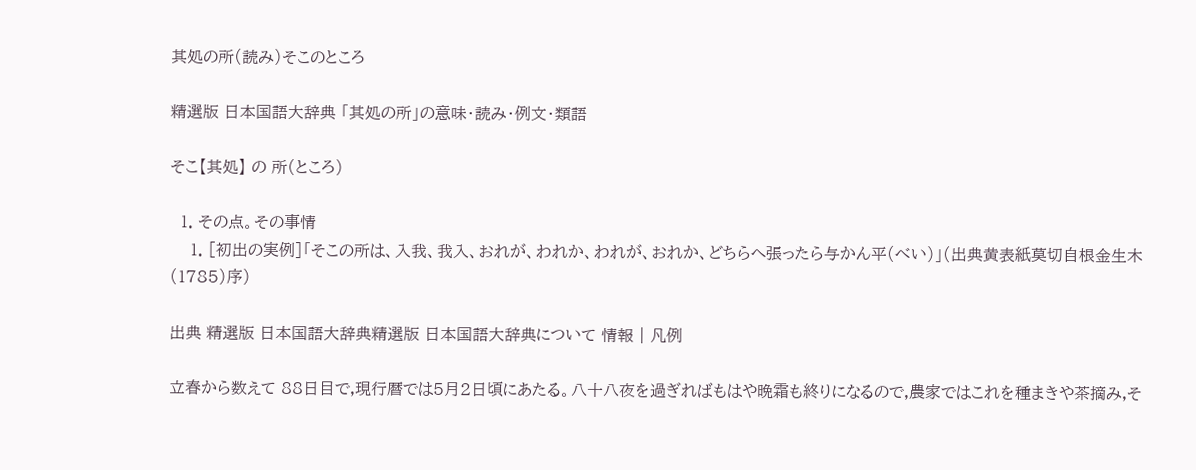其処の所(読み)そこのところ

精選版 日本国語大辞典 「其処の所」の意味・読み・例文・類語

そこ【其処】 の 所(ところ)

  1. その点。その事情
    1. [初出の実例]「そこの所は、入我、我入、おれが、われか、われが、おれか、どちらへ張ったら与かん平(べい)」(出典黄表紙莫切自根金生木(1785)序)

出典 精選版 日本国語大辞典精選版 日本国語大辞典について 情報 | 凡例

立春から数えて 88日目で,現行暦では5月2日頃にあたる。八十八夜を過ぎればもはや晩霜も終りになるので,農家ではこれを種まきや茶摘み,そ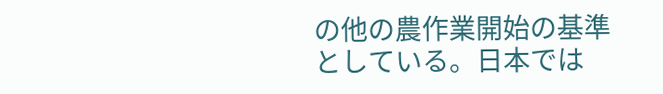の他の農作業開始の基準としている。日本では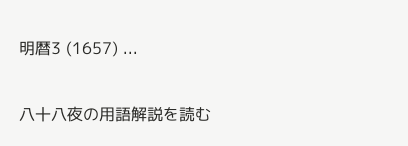明暦3 (1657) ...

八十八夜の用語解説を読む